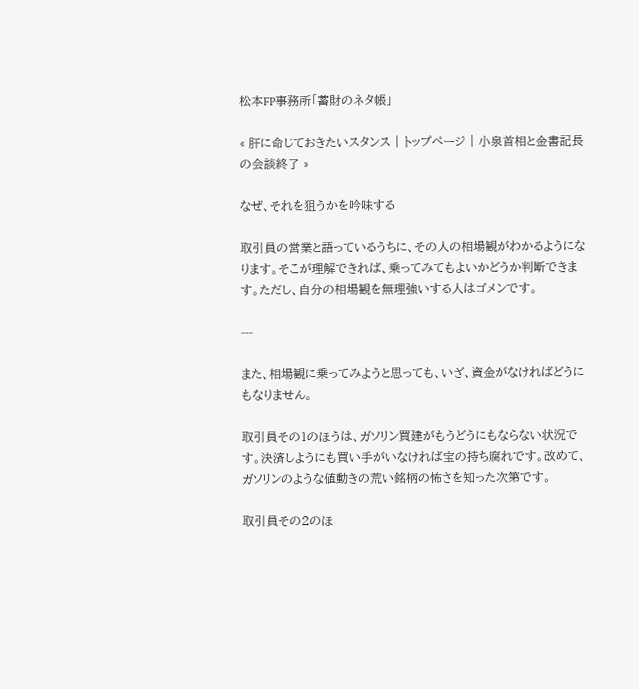松本FP事務所「蓄財のネタ帳」

« 肝に命じておきたいスタンス | トップページ | 小泉首相と金書記長の会談終了 »

なぜ、それを狙うかを吟味する

取引員の営業と語っているうちに、その人の相場観がわかるようになります。そこが理解できれば、乗ってみてもよいかどうか判断できます。ただし、自分の相場観を無理強いする人はゴメンです。

---

また、相場観に乗ってみようと思っても、いざ、資金がなければどうにもなりません。

取引員その1のほうは、ガソリン買建がもうどうにもならない状況です。決済しようにも買い手がいなければ宝の持ち腐れです。改めて、ガソリンのような値動きの荒い銘柄の怖さを知った次第です。

取引員その2のほ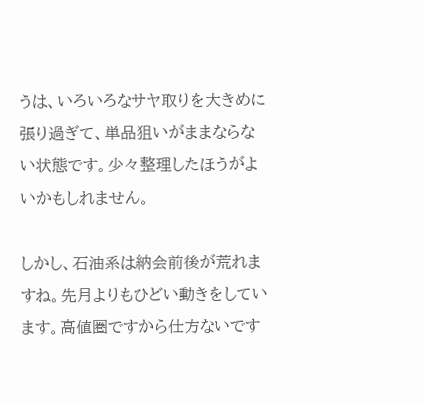うは、いろいろなサヤ取りを大きめに張り過ぎて、単品狙いがままならない状態です。少々整理したほうがよいかもしれません。

しかし、石油系は納会前後が荒れますね。先月よりもひどい動きをしています。高値圏ですから仕方ないです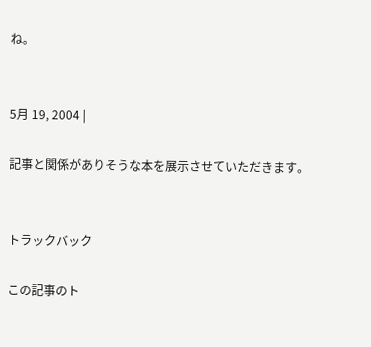ね。


5月 19, 2004 |

記事と関係がありそうな本を展示させていただきます。


トラックバック

この記事のト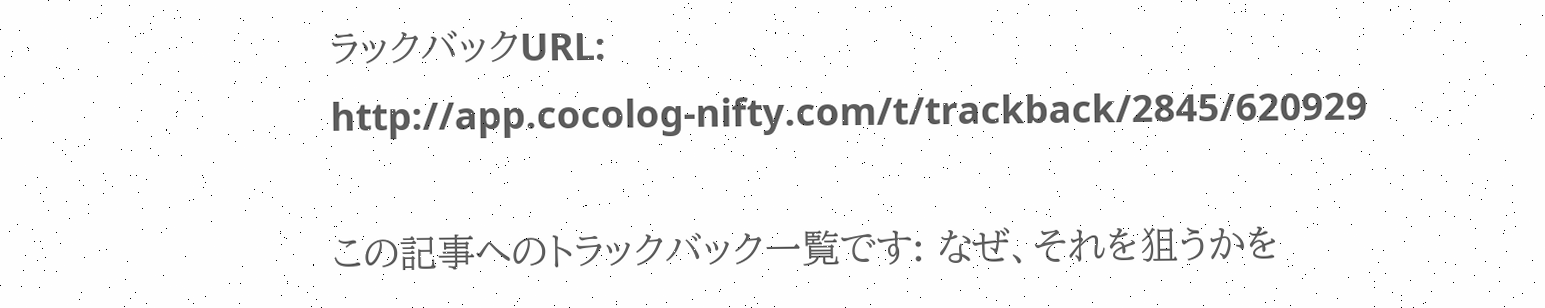ラックバックURL:
http://app.cocolog-nifty.com/t/trackback/2845/620929

この記事へのトラックバック一覧です: なぜ、それを狙うかを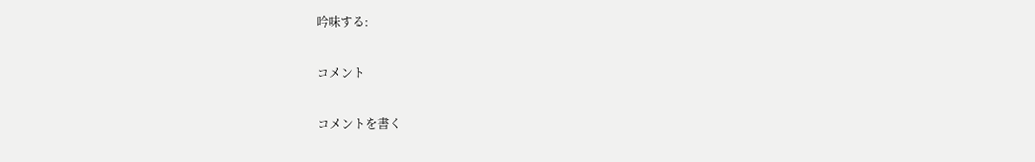吟味する:

コメント

コメントを書く